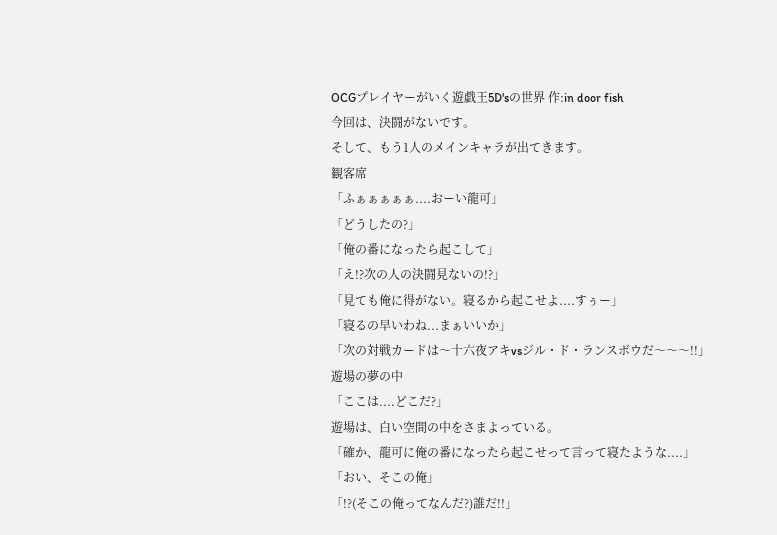OCGプレイヤーがいく遊戯王5D'sの世界 作:in door fish
今回は、決闘がないです。
そして、もう1人のメインキャラが出てきます。
観客席
「ふぁぁぁぁぁ....おーい龍可」
「どうしたの?」
「俺の番になったら起こして」
「え!?次の人の決闘見ないの!?」
「見ても俺に得がない。寝るから起こせよ....すぅー」
「寝るの早いわね...まぁいいか」
「次の対戦カードは〜十六夜アキvsジル・ド・ランスボウだ〜〜〜!!」
遊場の夢の中
「ここは....どこだ?」
遊場は、白い空間の中をさまよっている。
「確か、龍可に俺の番になったら起こせって言って寝たような....」
「おい、そこの俺」
「!?(そこの俺ってなんだ?)誰だ!!」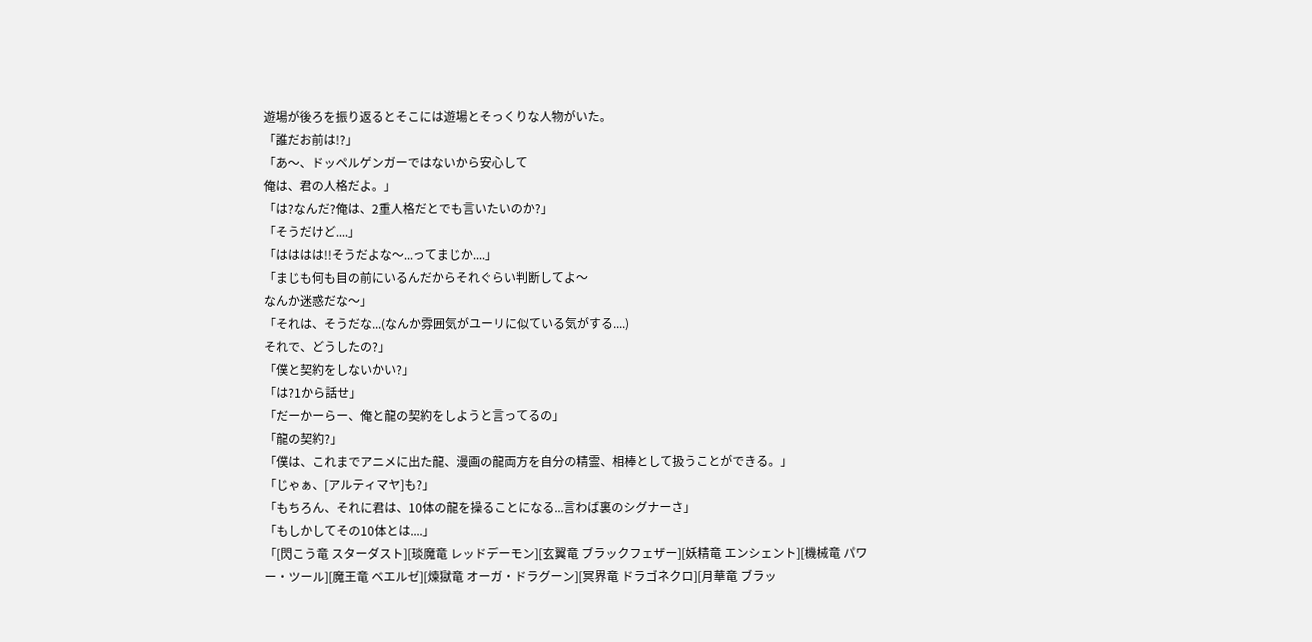遊場が後ろを振り返るとそこには遊場とそっくりな人物がいた。
「誰だお前は!?」
「あ〜、ドッペルゲンガーではないから安心して
俺は、君の人格だよ。」
「は?なんだ?俺は、2重人格だとでも言いたいのか?」
「そうだけど....」
「はははは!!そうだよな〜...ってまじか....」
「まじも何も目の前にいるんだからそれぐらい判断してよ〜
なんか迷惑だな〜」
「それは、そうだな...(なんか雰囲気がユーリに似ている気がする....)
それで、どうしたの?」
「僕と契約をしないかい?」
「は?1から話せ」
「だーかーらー、俺と龍の契約をしようと言ってるの」
「龍の契約?」
「僕は、これまでアニメに出た龍、漫画の龍両方を自分の精霊、相棒として扱うことができる。」
「じゃぁ、[アルティマヤ]も?」
「もちろん、それに君は、10体の龍を操ることになる...言わば裏のシグナーさ」
「もしかしてその10体とは....」
「[閃こう竜 スターダスト][琰魔竜 レッドデーモン][玄翼竜 ブラックフェザー][妖精竜 エンシェント][機械竜 パワー・ツール][魔王竜 ベエルゼ][煉獄竜 オーガ・ドラグーン][冥界竜 ドラゴネクロ][月華竜 ブラッ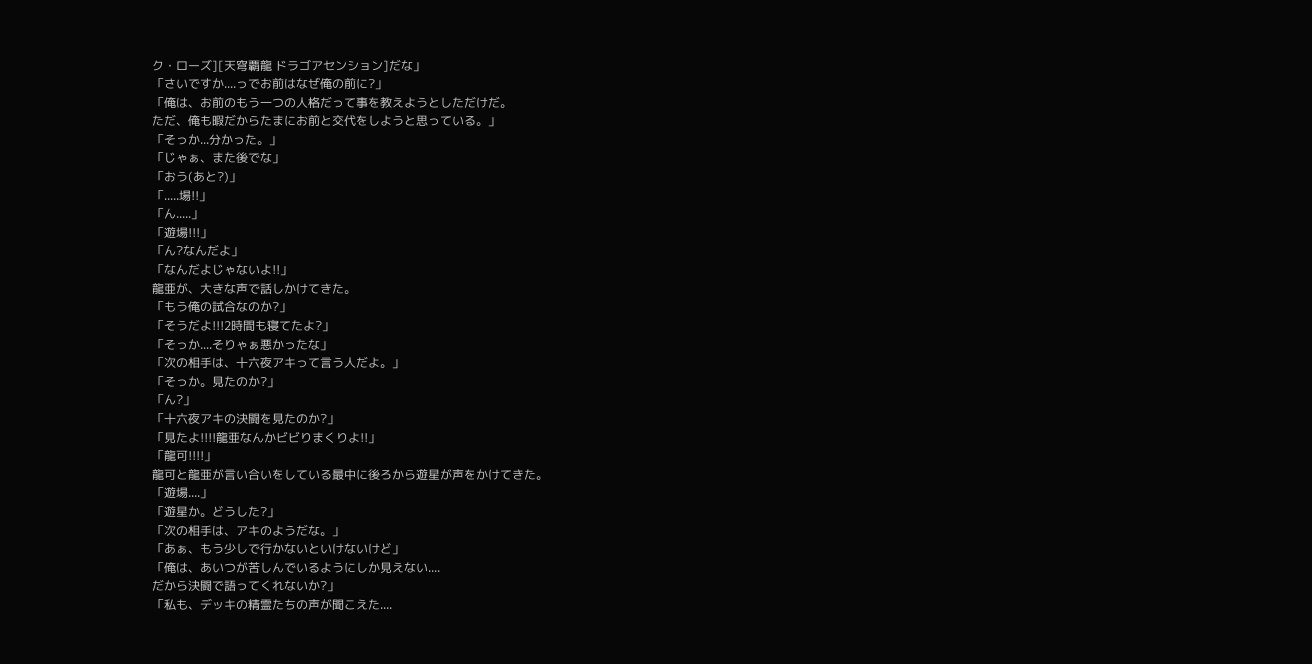ク・ローズ][天穹覇龍 ドラゴアセンション]だな」
「さいですか....っでお前はなぜ俺の前に?」
「俺は、お前のもう一つの人格だって事を教えようとしただけだ。
ただ、俺も暇だからたまにお前と交代をしようと思っている。」
「そっか...分かった。」
「じゃぁ、また後でな」
「おう(あと?)」
「.....場!!」
「ん.....」
「遊場!!!」
「ん?なんだよ」
「なんだよじゃないよ!!」
龍亜が、大きな声で話しかけてきた。
「もう俺の試合なのか?」
「そうだよ!!!2時間も寝てたよ?」
「そっか....そりゃぁ悪かったな」
「次の相手は、十六夜アキって言う人だよ。」
「そっか。見たのか?」
「ん?」
「十六夜アキの決闘を見たのか?」
「見たよ!!!!龍亜なんかビビりまくりよ!!」
「龍可!!!!」
龍可と龍亜が言い合いをしている最中に後ろから遊星が声をかけてきた。
「遊場....」
「遊星か。どうした?」
「次の相手は、アキのようだな。」
「あぁ、もう少しで行かないといけないけど」
「俺は、あいつが苦しんでいるようにしか見えない....
だから決闘で語ってくれないか?」
「私も、デッキの精霊たちの声が聞こえた....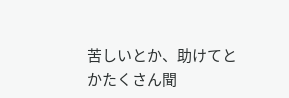苦しいとか、助けてとかたくさん聞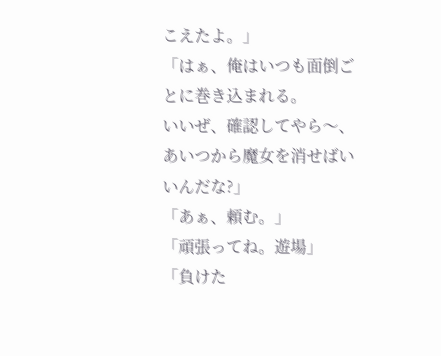こえたよ。」
「はぁ、俺はいつも面倒ごとに巻き込まれる。
いいぜ、確認してやら〜、あいつから魔女を消せばいいんだな?」
「あぁ、頼む。」
「頑張ってね。遊場」
「負けた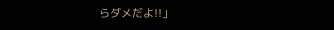らダメだよ!!」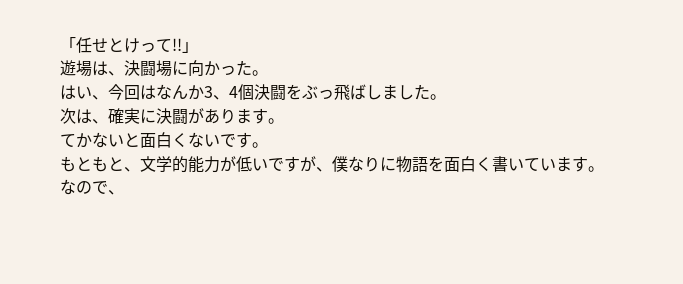「任せとけって!!」
遊場は、決闘場に向かった。
はい、今回はなんか3、4個決闘をぶっ飛ばしました。
次は、確実に決闘があります。
てかないと面白くないです。
もともと、文学的能力が低いですが、僕なりに物語を面白く書いています。
なので、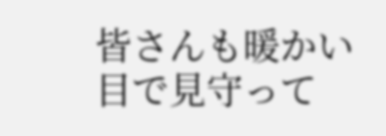皆さんも暖かい目で見守って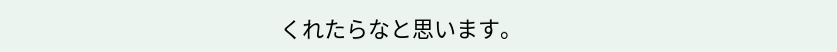くれたらなと思います。